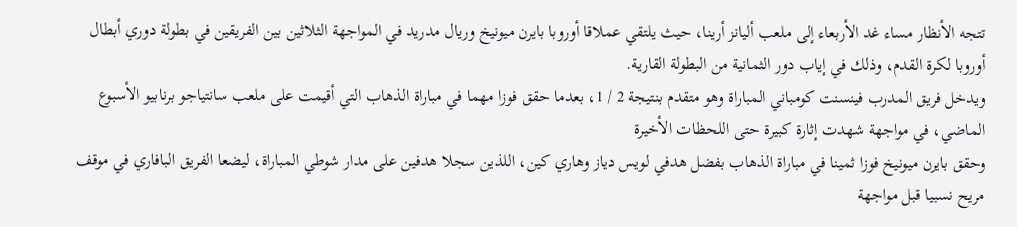تتجه الأنظار مساء غد الأربعاء إلى ملعب أليانز أرينا، حيث يلتقي عملاقا أوروبا بايرن ميونيخ وريال مدريد في المواجهة الثلاثين بين الفريقين في بطولة دوري أبطال أوروبا لكرة القدم، وذلك في إياب دور الثمانية من البطولة القارية.
ويدخل فريق المدرب فينسنت كومباني المباراة وهو متقدم بنتيجة 2 / 1، بعدما حقق فوزا مهما في مباراة الذهاب التي أقيمت على ملعب سانتياجو برنابيو الأسبوع الماضي، في مواجهة شهدت إثارة كبيرة حتى اللحظات الأخيرة
وحقق بايرن ميونيخ فوزا ثمينا في مباراة الذهاب بفضل هدفي لويس دياز وهاري كين، اللذين سجلا هدفين على مدار شوطي المباراة، ليضعا الفريق البافاري في موقف مريح نسبيا قبل مواجهة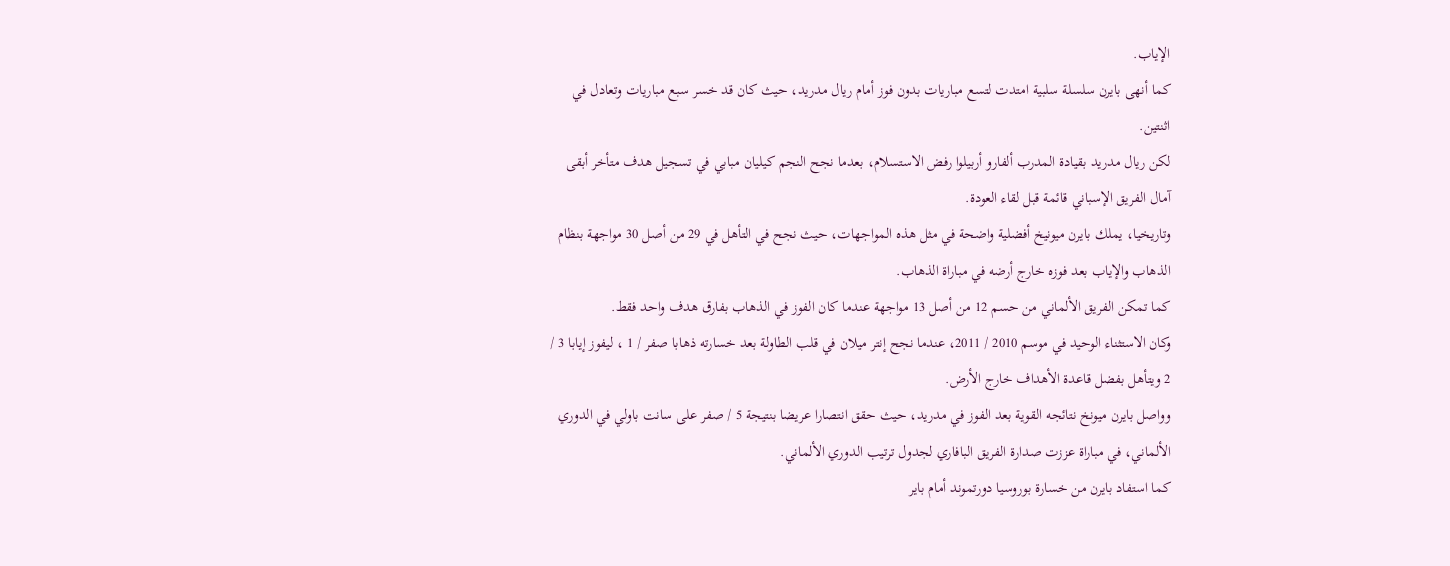الإياب.
كما أنهى بايرن سلسلة سلبية امتدت لتسع مباريات بدون فوز أمام ريال مدريد، حيث كان قد خسر سبع مباريات وتعادل في اثنتين.
لكن ريال مدريد بقيادة المدرب ألفارو أربيلوا رفض الاستسلام، بعدما نجح النجم كيليان مبابي في تسجيل هدف متأخر أبقى آمال الفريق الإسباني قائمة قبل لقاء العودة.
وتاريخيا، يملك بايرن ميونيخ أفضلية واضحة في مثل هذه المواجهات، حيث نجح في التأهل في 29 من أصل 30 مواجهة بنظام الذهاب والإياب بعد فوزه خارج أرضه في مباراة الذهاب.
كما تمكن الفريق الألماني من حسم 12 من أصل 13 مواجهة عندما كان الفوز في الذهاب بفارق هدف واحد فقط.
وكان الاستثناء الوحيد في موسم 2010 / 2011، عندما نجح إنتر ميلان في قلب الطاولة بعد خسارته ذهابا صفر / 1 ، ليفوز إيابا 3 / 2 ويتأهل بفضل قاعدة الأهداف خارج الأرض.
وواصل بايرن ميونخ نتائجه القوية بعد الفوز في مدريد، حيث حقق انتصارا عريضا بنتيجة 5 / صفر على سانت باولي في الدوري الألماني، في مباراة عززت صدارة الفريق البافاري لجدول ترتيب الدوري الألماني.
كما استفاد بايرن من خسارة بوروسيا دورتموند أمام باير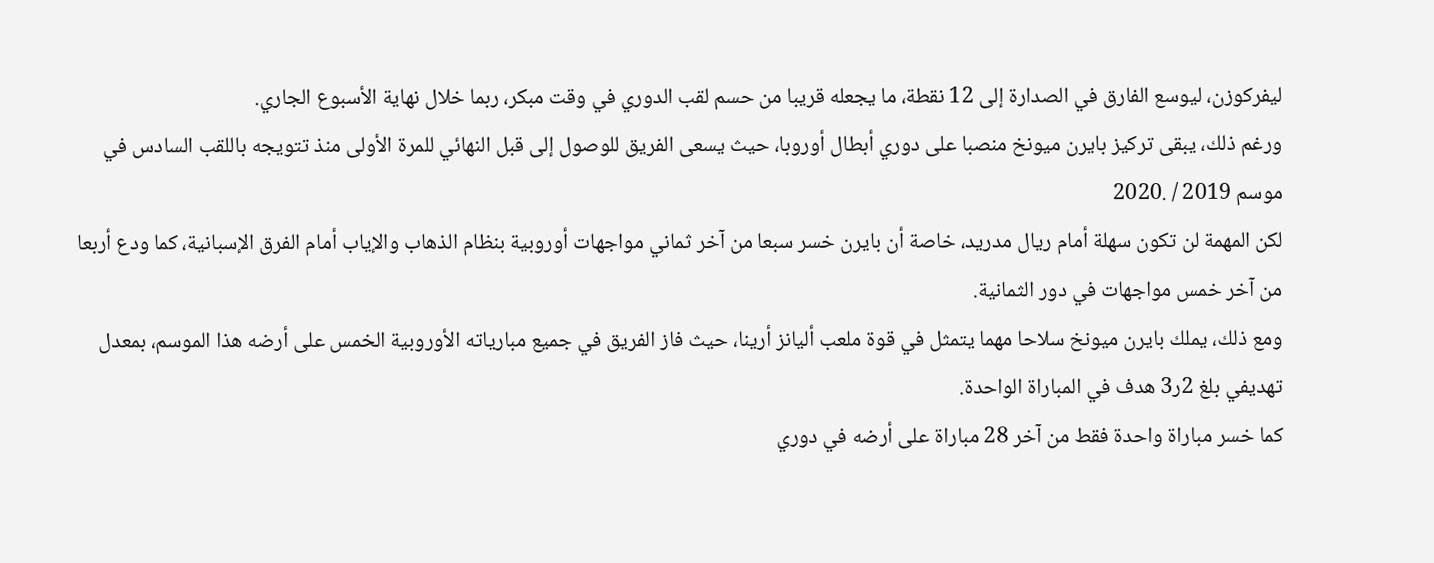ليفركوزن، ليوسع الفارق في الصدارة إلى 12 نقطة، ما يجعله قريبا من حسم لقب الدوري في وقت مبكر، ربما خلال نهاية الأسبوع الجاري.
ورغم ذلك، يبقى تركيز بايرن ميونخ منصبا على دوري أبطال أوروبا، حيث يسعى الفريق للوصول إلى قبل النهائي للمرة الأولى منذ تتويجه باللقب السادس في موسم 2019 / .2020
لكن المهمة لن تكون سهلة أمام ريال مدريد، خاصة أن بايرن خسر سبعا من آخر ثماني مواجهات أوروبية بنظام الذهاب والإياب أمام الفرق الإسبانية، كما ودع أربعا من آخر خمس مواجهات في دور الثمانية.
ومع ذلك، يملك بايرن ميونخ سلاحا مهما يتمثل في قوة ملعب أليانز أرينا، حيث فاز الفريق في جميع مبارياته الأوروبية الخمس على أرضه هذا الموسم، بمعدل تهديفي بلغ 2ر3 هدف في المباراة الواحدة.
كما خسر مباراة واحدة فقط من آخر 28 مباراة على أرضه في دوري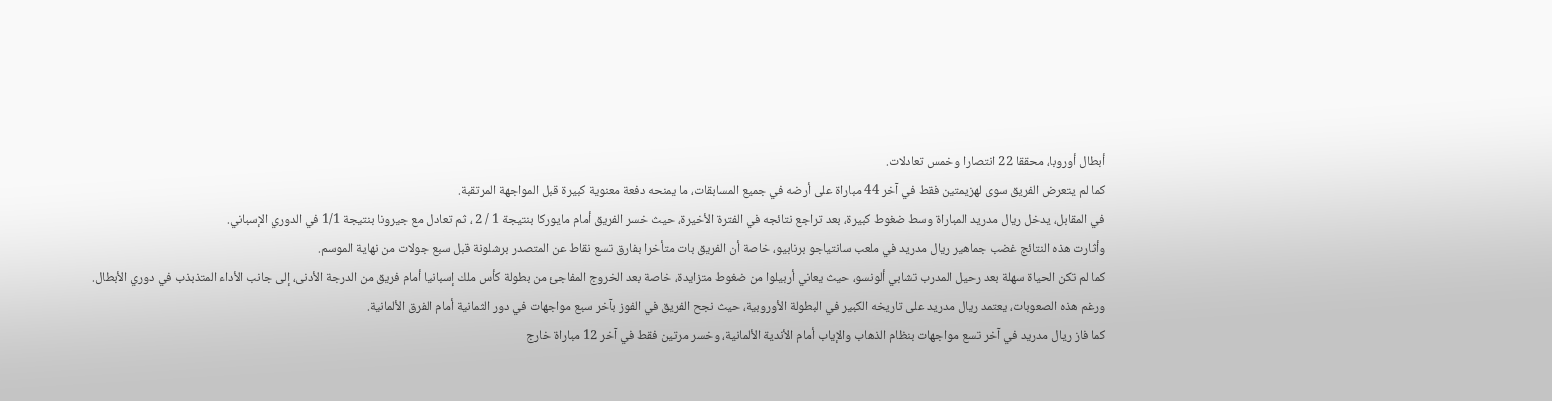أبطال أوروبا، محققا 22 انتصارا وخمس تعادلات.
كما لم يتعرض الفريق سوى لهزيمتين فقط في آخر 44 مباراة على أرضه في جميع المسابقات، ما يمنحه دفعة معنوية كبيرة قبل المواجهة المرتقبة.
في المقابل، يدخل ريال مدريد المباراة وسط ضغوط كبيرة، بعد تراجع نتائجه في الفترة الأخيرة، حيث خسر الفريق أمام مايوركا بنتيجة 1 / 2 ، ثم تعادل مع جيرونا بنتيجة 1/1 في الدوري الإسباني.
وأثارت هذه النتائج غضب جماهير ريال مدريد في ملعب سانتياجو برنابيو، خاصة أن الفريق بات متأخرا بفارق تسع نقاط عن المتصدر برشلونة قبل سبع جولات من نهاية الموسم.
كما لم تكن الحياة سهلة بعد رحيل المدرب تشابي ألونسو، حيث يعاني أربيلوا من ضغوط متزايدة، خاصة بعد الخروج المفاجئ من بطولة كأس ملك إسبانيا أمام فريق من الدرجة الأدنى، إلى جانب الأداء المتذبذب في دوري الأبطال.
ورغم هذه الصعوبات، يعتمد ريال مدريد على تاريخه الكبير في البطولة الأوروبية، حيث نجح الفريق في الفوز بآخر سبع مواجهات في دور الثمانية أمام الفرق الألمانية.
كما فاز ريال مدريد في آخر تسع مواجهات بنظام الذهاب والإياب أمام الأندية الألمانية، وخسر مرتين فقط في آخر 12 مباراة خارج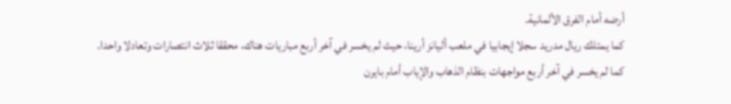أرضه أمام الفرق الألمانية.
كما يمتلك ريال مدريد سجلا إيجابيا في ملعب أليانز أرينا، حيث لم يخسر في آخر أربع مباريات هناك، محققا ثلاث انتصارات وتعادلا واحدا.
كما لم يخسر في آخر أربع مواجهات بنظام الذهاب والإياب أمام بايرن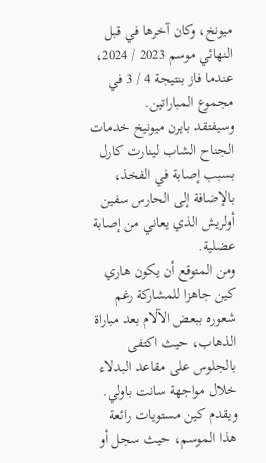ميونخ، وكان آخرها في قبل النهائي موسم 2023 / 2024، عندما فاز بنتيجة 4 / 3 في مجموع المباراتين.
وسيفتقد بايرن ميونيخ خدمات الجناح الشاب لينارت كارل بسبب إصابة في الفخذ، بالإضافة إلى الحارس سفين أولريش الذي يعاني من إصابة عضلية.
ومن المتوقع أن يكون هاري كين جاهزا للمشاركة رغم شعوره ببعض الآلام بعد مباراة الذهاب، حيث اكتفى بالجلوس على مقاعد البدلاء خلال مواجهة سانت باولي.
ويقدم كين مستويات رائعة هذا الموسم، حيث سجل أو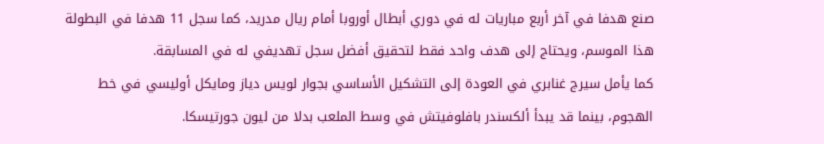صنع هدفا في آخر أربع مباريات له في دوري أبطال أوروبا أمام ريال مدريد، كما سجل 11 هدفا في البطولة هذا الموسم، ويحتاج إلى هدف واحد فقط لتحقيق أفضل سجل تهديفي له في المسابقة.
كما يأمل سيرج غنابري في العودة إلى التشكيل الأساسي بجوار لويس دياز ومايكل أوليسي في خط الهجوم، بينما قد يبدأ ألكسندر بافلوفيتش في وسط الملعب بدلا من ليون جورتيسكا.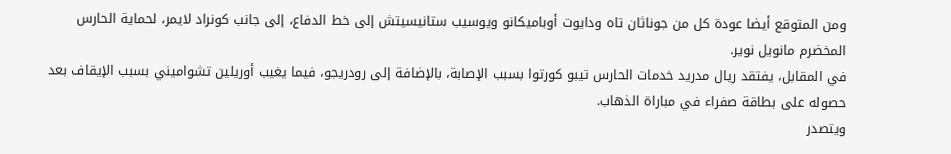ومن المتوقع أيضا عودة كل من جوناثان تاه ودايوت أوباميكانو ويوسيب ستانيسيتش إلى خط الدفاع، إلى جانب كونراد لايمر، لحماية الحارس المخضرم مانويل نوير.
في المقابل، يفتقد ريال مدريد خدمات الحارس تيبو كورتوا بسبب الإصابة، بالإضافة إلى رودريجو، فيما يغيب أوريلين تشواميني بسبب الإيقاف بعد حصوله على بطاقة صفراء في مباراة الذهاب.
ويتصدر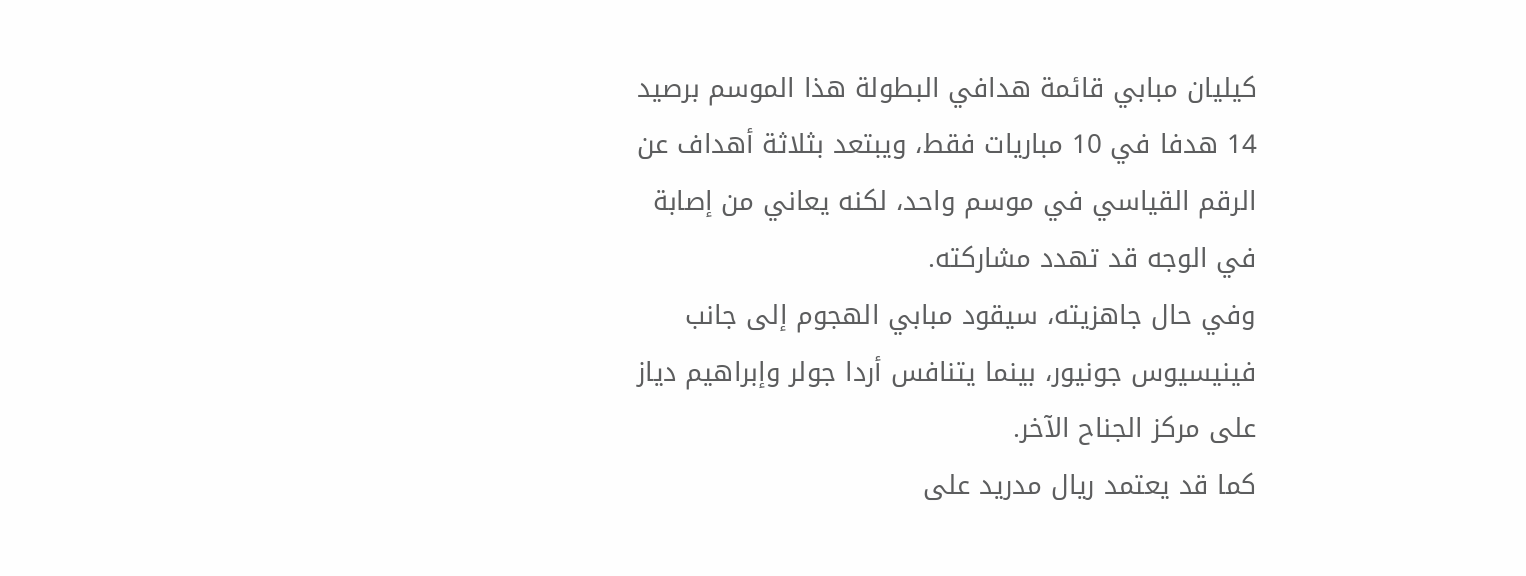كيليان مبابي قائمة هدافي البطولة هذا الموسم برصيد 14 هدفا في 10 مباريات فقط، ويبتعد بثلاثة أهداف عن الرقم القياسي في موسم واحد، لكنه يعاني من إصابة في الوجه قد تهدد مشاركته.
وفي حال جاهزيته، سيقود مبابي الهجوم إلى جانب فينيسيوس جونيور، بينما يتنافس أردا جولر وإبراهيم دياز على مركز الجناح الآخر.
كما قد يعتمد ريال مدريد على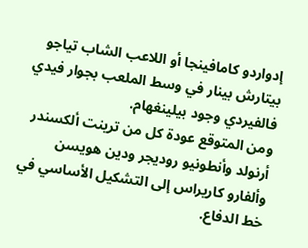إدواردو كامافينجا أو اللاعب الشاب تياجو بيتارش بينار في وسط الملعب بجوار فيدي فالفيردي وجود بيلينغهام.
ومن المتوقع عودة كل من ترينت ألكسندر أرنولد وأنطونيو روديجر ودين هويسن وألفارو كاريراس إلى التشكيل الأساسي في خط الدفاع.